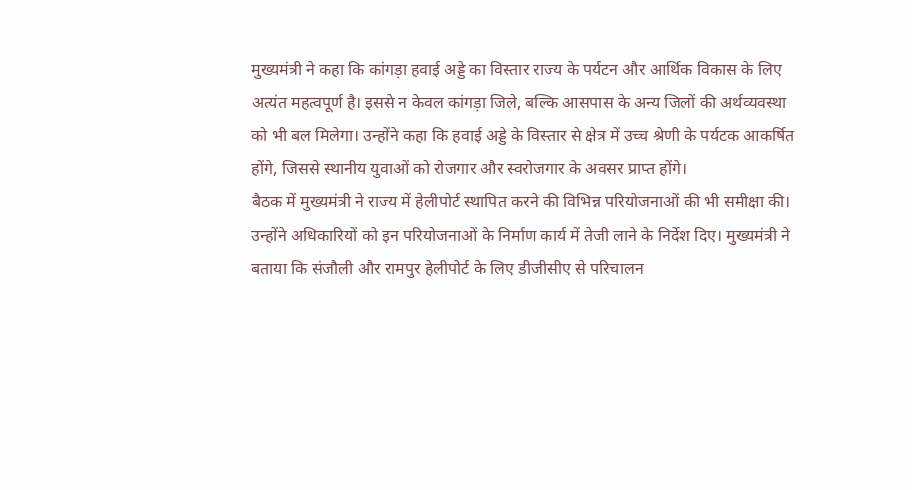मुख्यमंत्री ने कहा कि कांगड़ा हवाई अड्डे का विस्तार राज्य के पर्यटन और आर्थिक विकास के लिए अत्यंत महत्वपूर्ण है। इससे न केवल कांगड़ा जिले, बल्कि आसपास के अन्य जिलों की अर्थव्यवस्था को भी बल मिलेगा। उन्होंने कहा कि हवाई अड्डे के विस्तार से क्षेत्र में उच्च श्रेणी के पर्यटक आकर्षित होंगे, जिससे स्थानीय युवाओं को रोजगार और स्वरोजगार के अवसर प्राप्त होंगे।
बैठक में मुख्यमंत्री ने राज्य में हेलीपोर्ट स्थापित करने की विभिन्न परियोजनाओं की भी समीक्षा की। उन्होंने अधिकारियों को इन परियोजनाओं के निर्माण कार्य में तेजी लाने के निर्देश दिए। मुख्यमंत्री ने बताया कि संजौली और रामपुर हेलीपोर्ट के लिए डीजीसीए से परिचालन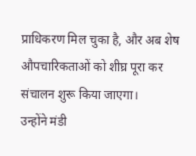प्राधिकरण मिल चुका है, और अब शेष औपचारिकताओं को शीघ्र पूरा कर संचालन शुरू किया जाएगा।
उन्होंने मंडी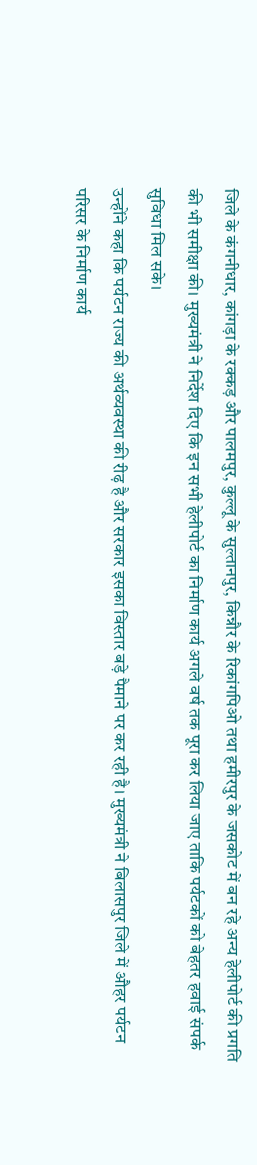जिले के कंगनीधार, कांगड़ा के रक्कड़ और पालमपुर, कुल्लू के सुल्तानपुर, किन्नौर के रिकांगपिओ तथा हमीरपुर के जसकोट में बन रहे अन्य हेलीपोर्ट की प्रगति की भी समीक्षा की। मुख्यमंत्री ने निर्देश दिए कि इन सभी हेलीपोर्ट का निर्माण कार्य अगले वर्ष तक पूरा कर लिया जाए ताकि पर्यटकों को बेहतर हवाई संपर्क सुविधा मिल सके।
उन्होंने कहा कि पर्यटन राज्य की अर्थव्यवस्था की रीढ़ है और सरकार इसका विस्तार बड़े पैमाने पर कर रही है। मुख्यमंत्री ने बिलासपुर जिले में औहर पर्यटन परिसर के निर्माण कार्य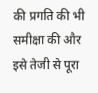की प्रगति की भी समीक्षा की और इसे तेजी से पूरा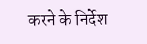करने के निर्देश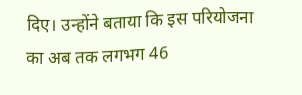दिए। उन्होंने बताया कि इस परियोजना का अब तक लगभग 46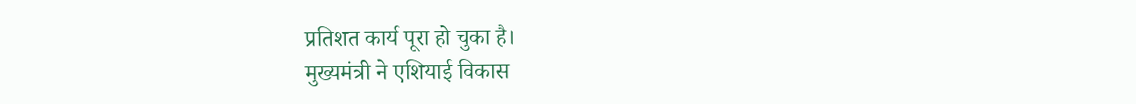प्रतिशत कार्य पूरा हो चुका है।
मुख्यमंत्री ने एशियाई विकास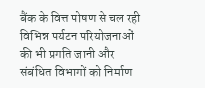बैंक के वित्त पोषण से चल रही विभिन्न पर्यटन परियोजनाओं की भी प्रगति जानी और संबंधित विभागों को निर्माण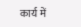कार्य में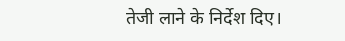तेजी लाने के निर्देश दिए।